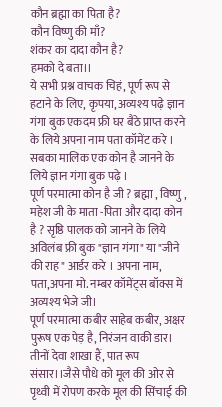कौन ब्रह्मा का पिता है?
कौन विष्णु की माँ?
शंकर का दादा कौन है?
हमको दे बता।।
ये सभी प्रश्न वाचक चिहं, पूर्ण रूप से हटाने के लिए, कृपया, अव्यश्य पढ़े ज्ञान गंगा बुक एकदम फ्री घर बैठे प्राप्त करने के लिये अपना नाम पता कॉमेंट करे ।
सबका मालिक एक कोन है जानने के लिये ज्ञान गंगा बुक पढ़े ।
पूर्ण परमात्मा कोन है जी ? ब्रह्मा , विष्णु , महेश जी के माता -पिता और दादा कोन है ? सृष्ठि पालक को जानने के लिये अविलंब फ्री बुक "ज्ञान गंगा" या "जीने की राह" आर्डर करे । अपना नाम, पता,अपना मो. नम्बर कॉमेंट्स बॉक्स में अव्यश्य भेजे जी।
पूर्ण परमात्मा कबीर साहेब कबीर, अक्षर पुरूष एक पेड़ है, निरंजन वाकी डार। तीनों देवा शाखा हैं, पात रूप संसार।।जैसे पौधे को मूल की ओर से पृथ्वी में रोपण करके मूल की सिंचाई की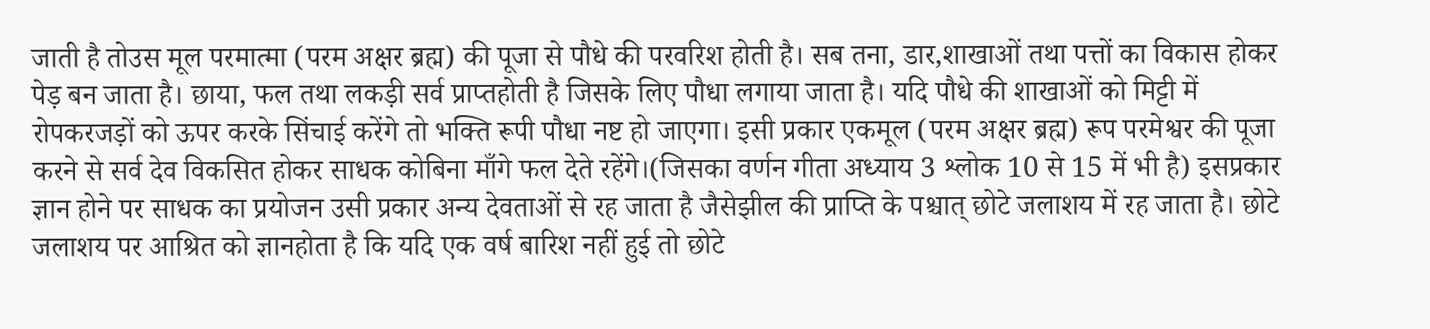जाती है तोउस मूल परमात्मा (परम अक्षर ब्रह्म) की पूजा से पौधे की परवरिश होती है। सब तना, डार,शाखाओं तथा पत्तों का विकास होकर पेड़ बन जाता है। छाया, फल तथा लकड़ी सर्व प्राप्तहोती है जिसके लिए पौधा लगाया जाता है। यदि पौधे की शाखाओं को मिट्टी में रोपकरजड़ों को ऊपर करके सिंचाई करेंगे तो भक्ति रूपी पौधा नष्ट हो जाएगा। इसी प्रकार एकमूल (परम अक्षर ब्रह्म) रूप परमेश्वर की पूजा करने से सर्व देव विकसित होकर साधक कोबिना माँगे फल देते रहेंगे।(जिसका वर्णन गीता अध्याय 3 श्लोक 10 से 15 में भी है) इसप्रकार ज्ञान होने पर साधक का प्रयोजन उसी प्रकार अन्य देवताओं से रह जाता है जैसेझील की प्राप्ति के पश्चात् छोटे जलाशय में रह जाता है। छोटे जलाशय पर आश्रित को ज्ञानहोता है कि यदि एक वर्ष बारिश नहीं हुई तो छोटे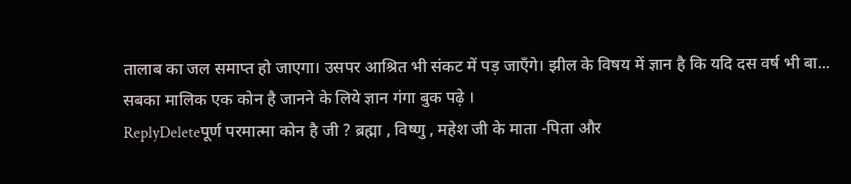तालाब का जल समाप्त हो जाएगा। उसपर आश्रित भी संकट में पड़ जाएँगे। झील के विषय में ज्ञान है कि यदि दस वर्ष भी बा...
सबका मालिक एक कोन है जानने के लिये ज्ञान गंगा बुक पढ़े ।
ReplyDeleteपूर्ण परमात्मा कोन है जी ? ब्रह्मा , विष्णु , महेश जी के माता -पिता और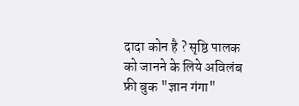दादा कोन है ? सृष्ठि पालक को जानने के लिये अविलंब फ्री बुक "ज्ञान गंगा"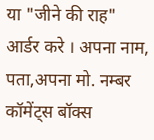या "जीने की राह" आर्डर करे । अपना नाम, पता,अपना मो. नम्बर कॉमेंट्स बॉक्स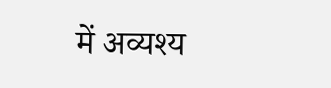में अव्यश्य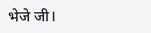भेजे जी।